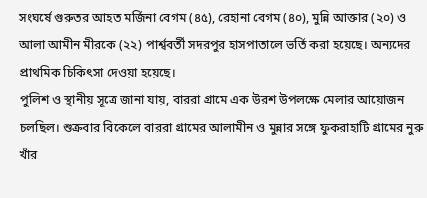সংঘর্ষে গুরুতর আহত মর্জিনা বেগম (৪৫), রেহানা বেগম (৪০), মুন্নি আক্তার (২০) ও আলা আমীন মীরকে (২২) পার্শ্ববর্তী সদরপুর হাসপাতালে ভর্তি করা হয়েছে। অন্যদের প্রাথমিক চিকিৎসা দেওয়া হয়েছে।
পুলিশ ও স্থানীয় সূত্রে জানা যায়, বাররা গ্রামে এক উরশ উপলক্ষে মেলার আয়োজন চলছিল। শুক্রবার বিকেলে বাররা গ্রামের আলামীন ও মুন্নার সঙ্গে ফুকরাহাটি গ্রামের নুরু খাঁর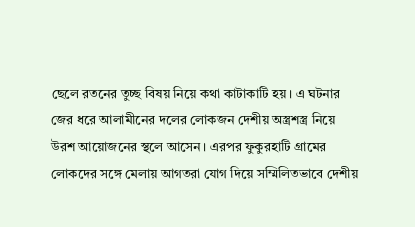ছেলে রতনের তুচ্ছ বিষয় নিয়ে কথা কাটাকাটি হয়। এ ঘটনার জের ধরে আলামীনের দলের লোকজন দেশীয় অস্ত্রশস্ত্র নিয়ে উরশ আয়োজনের স্থলে আসেন। এরপর ফুকুরহাটি গ্রামের লোকদের সঙ্গে মেলায় আগতরা যোগ দিয়ে সম্মিলিতভাবে দেশীয়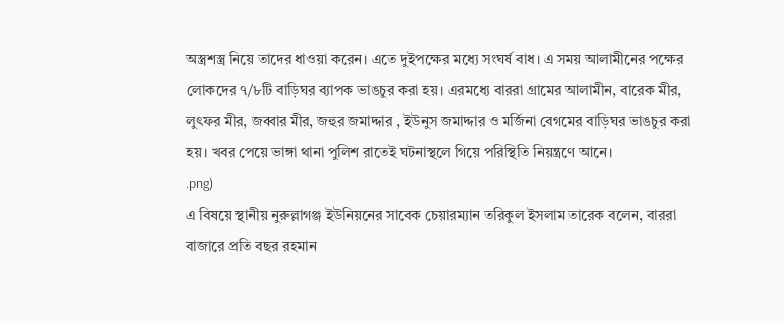অস্ত্রশস্ত্র নিয়ে তাদের ধাওয়া করেন। এতে দুইপক্ষের মধ্যে সংঘর্ষ বাধ। এ সময় আলামীনের পক্ষের লোকদের ৭/৮টি বাড়িঘর ব্যাপক ভাঙচুর করা হয়। এরমধ্যে বাররা গ্রামের আলামীন, বারেক মীর, লুৎফর মীর, জব্বার মীর, জহুর জমাদ্দার , ইউনুস জমাদ্দার ও মর্জিনা বেগমের বাড়িঘর ভাঙচুর করা হয়। খবর পেয়ে ভাঙ্গা থানা পুলিশ রাতেই ঘটনাস্থলে গিয়ে পরিস্থিতি নিয়ন্ত্রণে আনে।
.png)
এ বিষয়ে স্থানীয় নুরুল্লাগঞ্জ ইউনিয়নের সাবেক চেয়ারম্যান তরিকুল ইসলাম তারেক বলেন, বাররা বাজারে প্রতি বছর রহমান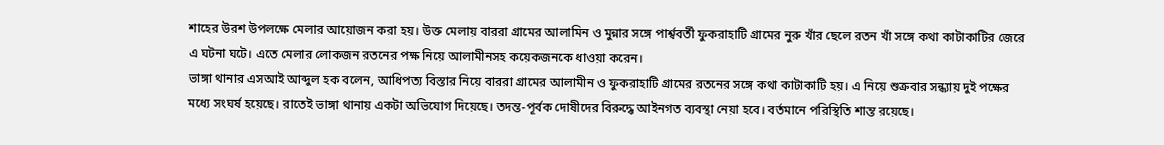শাহের উরশ উপলক্ষে মেলার আয়োজন করা হয়। উক্ত মেলায় বাররা গ্রামের আলামিন ও মুন্নার সঙ্গে পার্শ্ববর্তী ফুকরাহাটি গ্রামের নুরু খাঁর ছেলে রতন খাঁ সঙ্গে কথা কাটাকাটির জেরে এ ঘটনা ঘটে। এতে মেলার লোকজন রতনের পক্ষ নিয়ে আলামীনসহ কয়েকজনকে ধাওয়া করেন।
ভাঙ্গা থানার এসআই আব্দুল হক বলেন, আধিপত্য বিস্তার নিয়ে বাররা গ্রামের আলামীন ও ফুকরাহাটি গ্রামের রতনের সঙ্গে কথা কাটাকাটি হয়। এ নিয়ে শুক্রবার সন্ধ্যায় দুই পক্ষের মধ্যে সংঘর্ষ হয়েছে। রাতেই ভাঙ্গা থানায় একটা অভিযোগ দিয়েছে। তদন্ত-পূর্বক দোষীদের বিরুদ্ধে আইনগত ব্যবস্থা নেয়া হবে। বর্তমানে পরিস্থিতি শান্ত রয়েছে।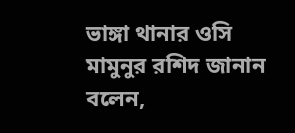ভাঙ্গা থানার ওসি মামুনুর রশিদ জানান বলেন,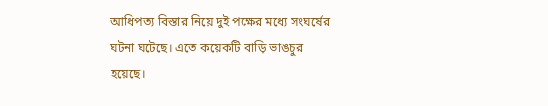আধিপত্য বিস্তার নিয়ে দুই পক্ষের মধ্যে সংঘর্ষের ঘটনা ঘটেছে। এতে কয়েকটি বাড়ি ভাঙচুর হয়েছে।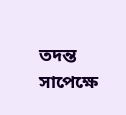তদন্ত সাপেক্ষে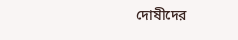দোষীদের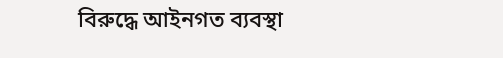বিরুদ্ধে আইনগত ব্যবস্থা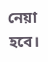নেয়া হবে।